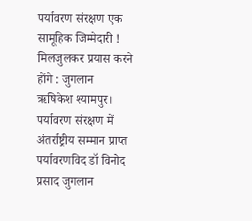पर्यावरण संरक्षण एक सामूहिक जिम्मेदारी ! मिलजुलकर प्रयास करने होंगे : जुगलान
ऋषिकेश श्यामपुर। पर्यावरण संरक्षण में अंतर्राष्ट्रीय सम्मान प्राप्त पर्यावरणविद डॉ विनोद प्रसाद जुगलान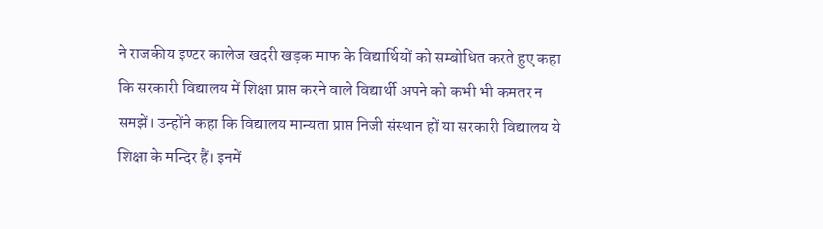ने राजकीय इण्टर कालेज खदरी खड़क माफ के विद्यार्थियों को सम्बोधित करते हुए कहा कि सरकारी विद्यालय में शिक्षा प्राप्त करने वाले विद्यार्थी अपने को कभी भी कमतर न समझें। उन्होंने कहा कि विद्यालय मान्यता प्राप्त निजी संस्थान हों या सरकारी विद्यालय ये शिक्षा के मन्दिर हैं। इनमें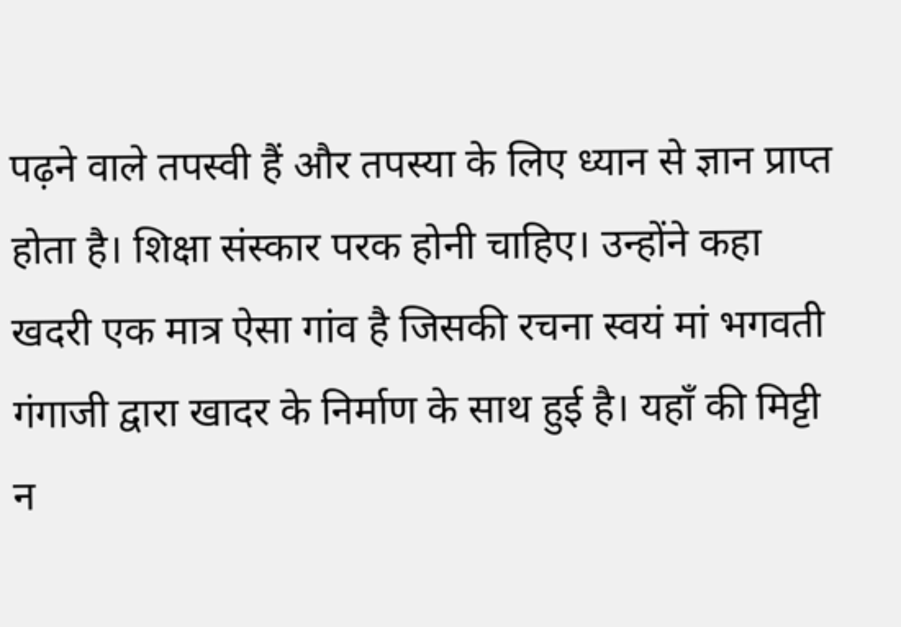पढ़ने वाले तपस्वी हैं और तपस्या के लिए ध्यान से ज्ञान प्राप्त होता है। शिक्षा संस्कार परक होनी चाहिए। उन्होंने कहा खदरी एक मात्र ऐसा गांव है जिसकी रचना स्वयं मां भगवती गंगाजी द्वारा खादर के निर्माण के साथ हुई है। यहाँ की मिट्टी न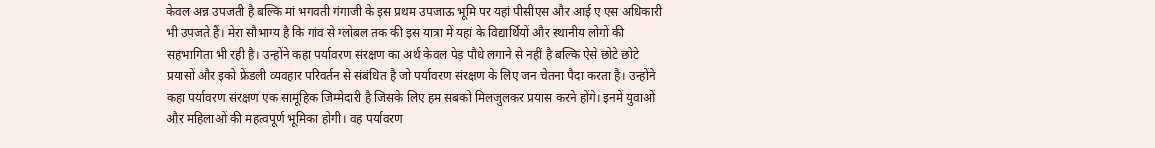केवल अन्न उपजती है बल्कि मां भगवती गंगाजी के इस प्रथम उपजाऊ भूमि पर यहां पीसीएस और आई ए एस अधिकारी भी उपजते हैं। मेरा सौभाग्य है कि गांव से ग्लोबल तक की इस यात्रा में यहां के विद्यार्थियों और स्थानीय लोगों की सहभागिता भी रही है। उन्होंने कहा पर्यावरण संरक्षण का अर्थ केवल पेड़ पौधे लगाने से नहीं है बल्कि ऐसे छोटे छोटे प्रयासों और इको फ्रेंडली व्यवहार परिवर्तन से संबंधित है जो पर्यावरण संरक्षण के लिए जन चेतना पैदा करता है। उन्होंने कहा पर्यावरण संरक्षण एक सामूहिक जिम्मेदारी है जिसके लिए हम सबको मिलजुलकर प्रयास करने होंगे। इनमें युवाओं और महिलाओं की महत्वपूर्ण भूमिका होगी। वह पर्यावरण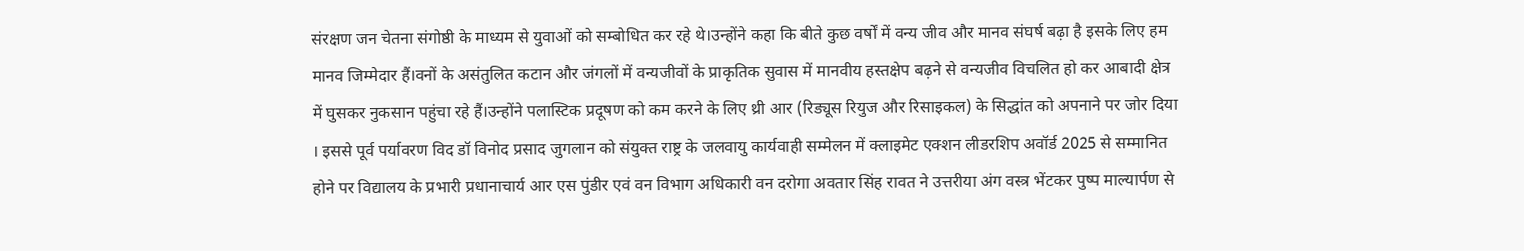संरक्षण जन चेतना संगोष्ठी के माध्यम से युवाओं को सम्बोधित कर रहे थे।उन्होंने कहा कि बीते कुछ वर्षों में वन्य जीव और मानव संघर्ष बढ़ा है इसके लिए हम मानव जिम्मेदार हैं।वनों के असंतुलित कटान और जंगलों में वन्यजीवों के प्राकृतिक सुवास में मानवीय हस्तक्षेप बढ़ने से वन्यजीव विचलित हो कर आबादी क्षेत्र में घुसकर नुकसान पहुंचा रहे हैं।उन्होंने पलास्टिक प्रदूषण को कम करने के लिए थ्री आर (रिड्यूस रियुज और रिसाइकल) के सिद्धांत को अपनाने पर जोर दिया । इससे पूर्व पर्यावरण विद डॉ विनोद प्रसाद जुगलान को संयुक्त राष्ट्र के जलवायु कार्यवाही सम्मेलन में क्लाइमेट एक्शन लीडरशिप अवॉर्ड 2025 से सम्मानित होने पर विद्यालय के प्रभारी प्रधानाचार्य आर एस पुंडीर एवं वन विभाग अधिकारी वन दरोगा अवतार सिंह रावत ने उत्तरीया अंग वस्त्र भेंटकर पुष्प माल्यार्पण से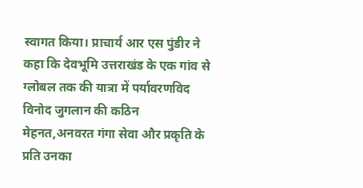स्वागत किया। प्राचार्य आर एस पुंडीर ने कहा कि देवभूमि उत्तराखंड के एक गांव से ग्लोबल तक की यात्रा में पर्यावरणविद विनोद जुगलान की कठिन मेहनत,अनवरत गंगा सेवा और प्रकृति के प्रति उनका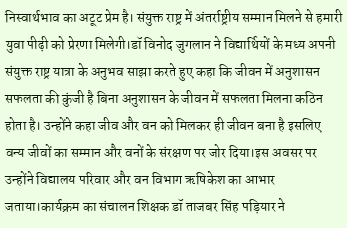निस्वार्थभाव का अटूट प्रेम है। संयुक्त राष्ट्र में अंतर्राष्ट्रीय सम्मान मिलने से हमारी युवा पीढ़ी को प्रेरणा मिलेगी।डॉ विनोद जुगलान ने विद्यार्थियों के मध्य अपनी संयुक्त राष्ट्र यात्रा के अनुभव साझा करते हुए कहा कि जीवन में अनुशासन सफलता की कुंजी है बिना अनुशासन के जीवन में सफलता मिलना कठिन होता है। उन्होंने कहा जीव और वन को मिलकर ही जीवन बना है इसलिए वन्य जीवों का सम्मान और वनों के संरक्षण पर जोर दिया।इस अवसर पर उन्होंने विद्यालय परिवार और वन विभाग ऋषिकेश का आभार जताया।कार्यक्रम का संचालन शिक्षक डॉ ताजबर सिंह पड़ियार ने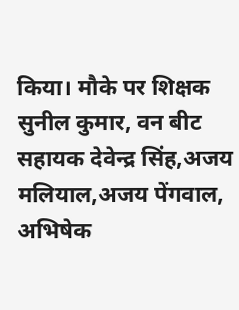किया। मौके पर शिक्षक सुनील कुमार, वन बीट सहायक देवेन्द्र सिंह,अजय मलियाल,अजय पेंगवाल, अभिषेक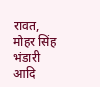रावत, मोहर सिंह भंडारी आदि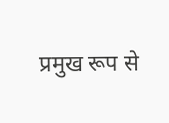प्रमुख रूप से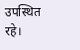उपस्थित रहे।